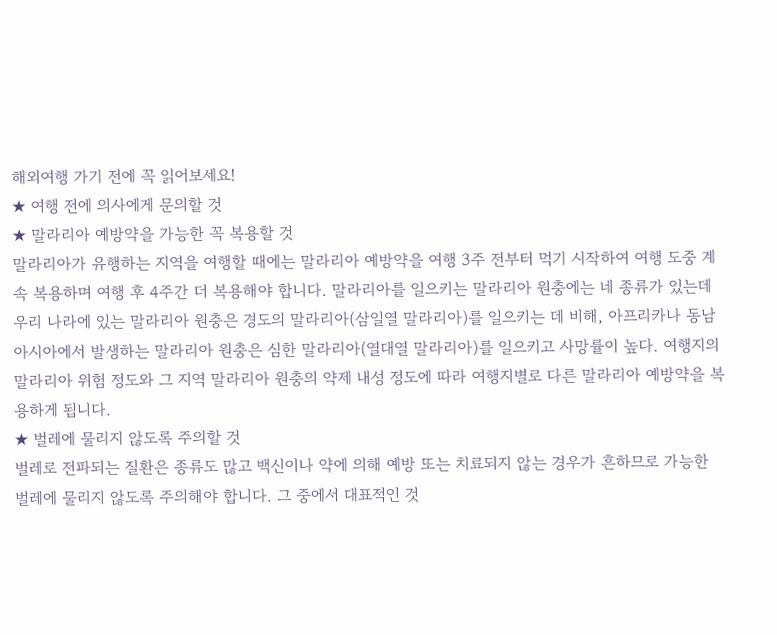해외여행 가기 전에 꼭 읽어보세요!
★ 여행 전에 의사에게 문의할 것
★ 말라리아 예방약을 가능한 꼭 복용할 것
말라리아가 유행하는 지역을 여행할 때에는 말라리아 예방약을 여행 3주 전부터 먹기 시작하여 여행 도중 계속 복용하며 여행 후 4주간 더 복용해야 합니다. 말라리아를 일으키는 말라리아 원충에는 네 종류가 있는데 우리 나라에 있는 말라리아 원충은 경도의 말라리아(삼일열 말라리아)를 일으키는 데 비해, 아프리카나 동남 아시아에서 발생하는 말라리아 원충은 심한 말라리아(열대열 말라리아)를 일으키고 사망률이 높다. 여행지의 말라리아 위험 정도와 그 지역 말라리아 원충의 약제 내성 정도에 따라 여행지별로 다른 말라리아 예방약을 복용하게 됩니다.
★ 벌레에 물리지 않도록 주의할 것
벌레로 전파되는 질환은 종류도 많고 백신이나 약에 의해 예방 또는 치료되지 않는 경우가 흔하므로 가능한 벌레에 물리지 않도록 주의해야 합니다. 그 중에서 대표적인 것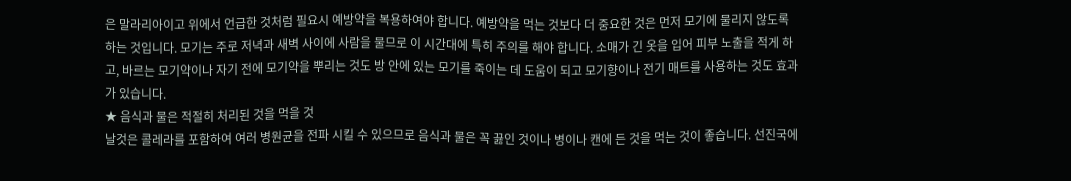은 말라리아이고 위에서 언급한 것처럼 필요시 예방약을 복용하여야 합니다. 예방약을 먹는 것보다 더 중요한 것은 먼저 모기에 물리지 않도록 하는 것입니다. 모기는 주로 저녁과 새벽 사이에 사람을 물므로 이 시간대에 특히 주의를 해야 합니다. 소매가 긴 옷을 입어 피부 노출을 적게 하고, 바르는 모기약이나 자기 전에 모기약을 뿌리는 것도 방 안에 있는 모기를 죽이는 데 도움이 되고 모기향이나 전기 매트를 사용하는 것도 효과가 있습니다.
★ 음식과 물은 적절히 처리된 것을 먹을 것
날것은 콜레라를 포함하여 여러 병원균을 전파 시킬 수 있으므로 음식과 물은 꼭 끓인 것이나 병이나 캔에 든 것을 먹는 것이 좋습니다. 선진국에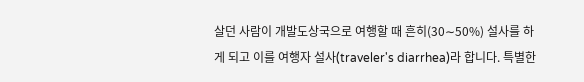살던 사람이 개발도상국으로 여행할 때 흔히(30∼50%) 설사를 하게 되고 이를 여행자 설사(traveler's diarrhea)라 합니다. 특별한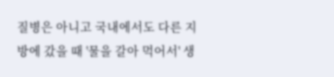질병은 아니고 국내에서도 다른 지방에 갔을 때 '물을 갈아 먹어서' 생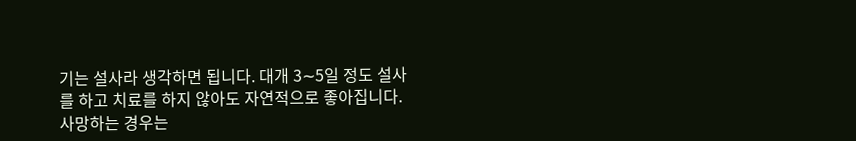기는 설사라 생각하면 됩니다. 대개 3∼5일 정도 설사를 하고 치료를 하지 않아도 자연적으로 좋아집니다. 사망하는 경우는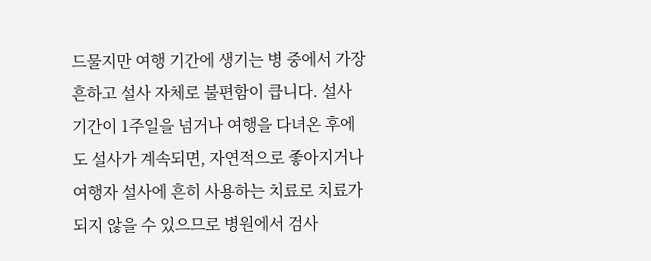드물지만 여행 기간에 생기는 병 중에서 가장 흔하고 설사 자체로 불편함이 큽니다. 설사 기간이 1주일을 넘거나 여행을 다녀온 후에도 설사가 계속되면, 자연적으로 좋아지거나 여행자 설사에 흔히 사용하는 치료로 치료가 되지 않을 수 있으므로 병원에서 검사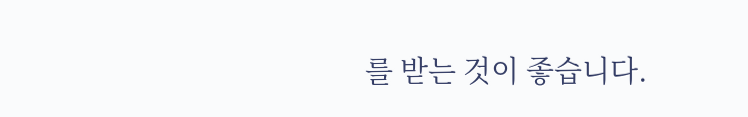를 받는 것이 좋습니다.